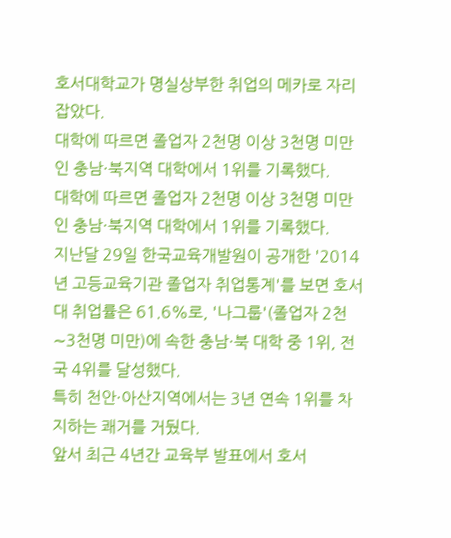호서대학교가 명실상부한 취업의 메카로 자리 잡았다.
대학에 따르면 졸업자 2천명 이상 3천명 미만인 충남·북지역 대학에서 1위를 기록했다.
대학에 따르면 졸업자 2천명 이상 3천명 미만인 충남·북지역 대학에서 1위를 기록했다.
지난달 29일 한국교육개발원이 공개한 '2014년 고등교육기관 졸업자 취업통계'를 보면 호서대 취업률은 61.6%로, '나그룹'(졸업자 2천∼3천명 미만)에 속한 충남·북 대학 중 1위, 전국 4위를 달성했다.
특히 천안·아산지역에서는 3년 연속 1위를 차지하는 쾌거를 거뒀다.
앞서 최근 4년간 교육부 발표에서 호서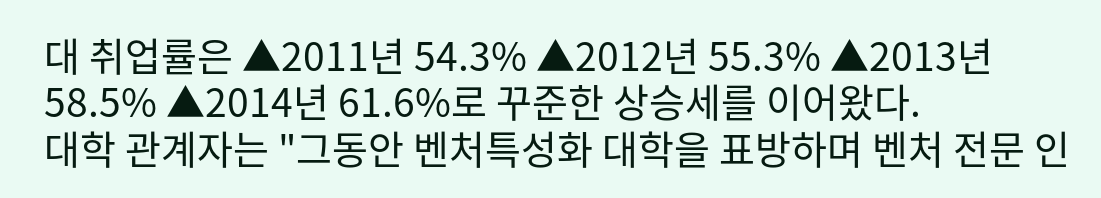대 취업률은 ▲2011년 54.3% ▲2012년 55.3% ▲2013년 58.5% ▲2014년 61.6%로 꾸준한 상승세를 이어왔다.
대학 관계자는 "그동안 벤처특성화 대학을 표방하며 벤처 전문 인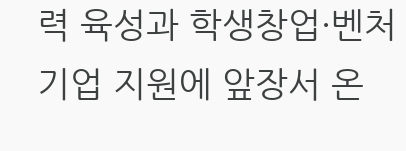력 육성과 학생창업·벤처기업 지원에 앞장서 온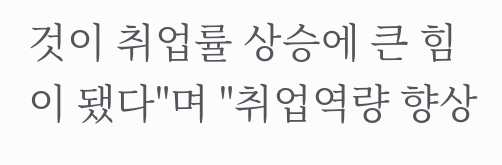것이 취업률 상승에 큰 힘이 됐다"며 "취업역량 향상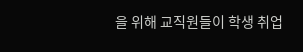을 위해 교직원들이 학생 취업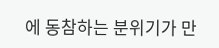에 동참하는 분위기가 만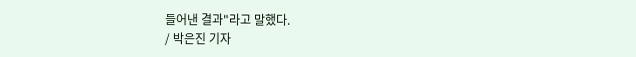들어낸 결과"라고 말했다.
/ 박은진 기자